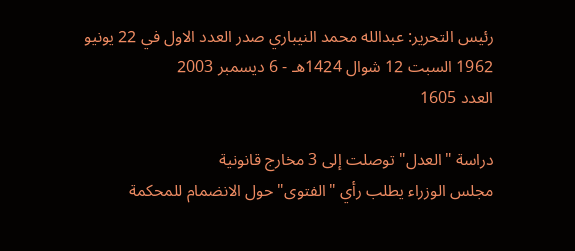رئيس التحرير: عبدالله محمد النيباري صدر العدد الاول في 22 يونيو 1962 السبت 12 شوال 1424هـ - 6 ديسمبر 2003
العدد 1605

دراسة "العدل" توصلت إلى 3 مخارج قانونية
مجلس الوزراء يطلب رأي "الفتوى" حول الانضمام للمحكمة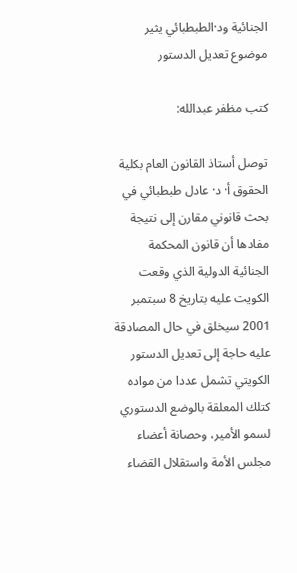الجنائية ود·الطبطبائي يثير موضوع تعديل الدستور

كتب مظفر عبدالله:

توصل أستاذ القانون العام بكلية الحقوق أ· د· عادل طبطبائي في بحث قانوني مقارن إلى نتيجة مفادها أن قانون المحكمة الجنائية الدولية الذي وقعت الكويت عليه بتاريخ 8 سبتمبر 2001 سيخلق في حال المصادقة عليه حاجة إلى تعديل الدستور الكويتي تشمل عددا من مواده كتلك المعلقة بالوضع الدستوري لسمو الأمير، وحصانة أعضاء مجلس الأمة واستقلال القضاء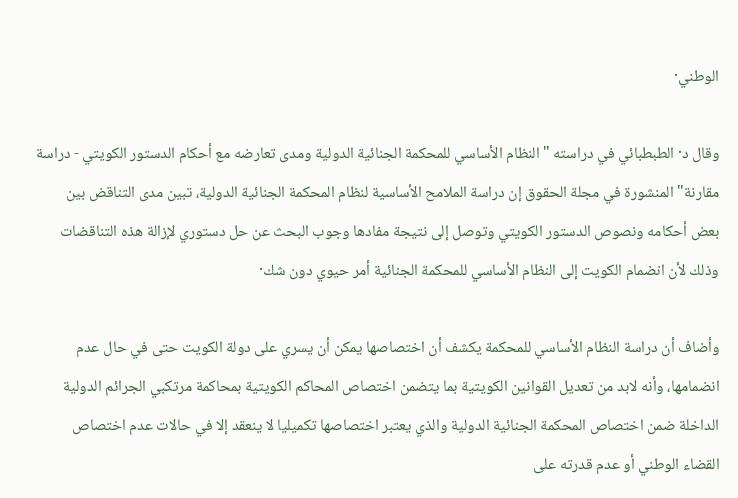الوطني·

وقال د· الطبطبائي في دراسته "النظام الأساسي للمحكمة الجنائية الدولية ومدى تعارضه مع أحكام الدستور الكويتي - دراسة مقارنة" المنشورة في مجلة الحقوق إن دراسة الملامح الأساسية لنظام المحكمة الجنائية الدولية، تبين مدى التناقض بين بعض أحكامه ونصوص الدستور الكويتي وتوصل إلى نتيجة مفادها وجوب البحث عن حل دستوري لإزالة هذه التناقضات وذلك لأن انضمام الكويت إلى النظام الأساسي للمحكمة الجنائية أمر حيوي دون شك·

وأضاف أن دراسة النظام الأساسي للمحكمة يكشف أن اختصاصها يمكن أن يسري على دولة الكويت حتى في حال عدم انضمامها، وأنه لابد من تعديل القوانين الكويتية بما يتضمن اختصاص المحاكم الكويتية بمحاكمة مرتكبي الجرائم الدولية الداخلة ضمن اختصاص المحكمة الجنائية الدولية والذي يعتبر اختصاصها تكميليا لا ينعقد إلا في حالات عدم اختصاص القضاء الوطني أو عدم قدرته على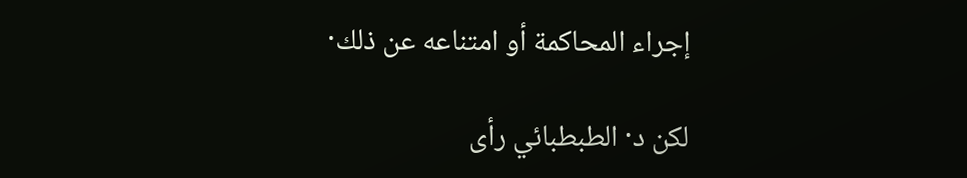إجراء المحاكمة أو امتناعه عن ذلك·

لكن د· الطبطبائي رأى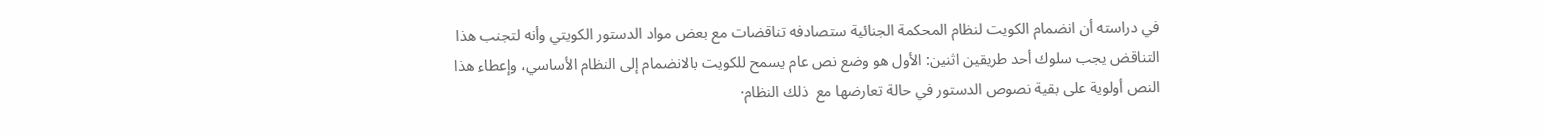في دراسته أن انضمام الكويت لنظام المحكمة الجنائية ستصادفه تناقضات مع بعض مواد الدستور الكويتي وأنه لتجنب هذا التناقض يجب سلوك أحد طريقين اثنين: الأول هو وضع نص عام يسمح للكويت بالانضمام إلى النظام الأساسي، وإعطاء هذا النص أولوية على بقية نصوص الدستور في حالة تعارضها مع  ذلك النظام·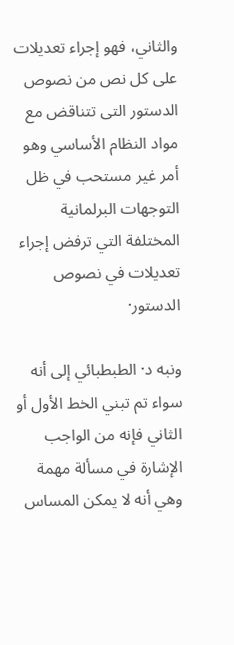والثاني، فهو إجراء تعديلات على كل نص من نصوص الدستور التى تتناقض مع مواد النظام الأساسي وهو أمر غير مستحب في ظل التوجهات البرلمانية المختلفة التي ترفض إجراء تعديلات في نصوص الدستور·

ونبه د· الطبطبائي إلى أنه سواء تم تبني الخط الأول أو الثاني فإنه من الواجب الإشارة في مسألة مهمة وهي أنه لا يمكن المساس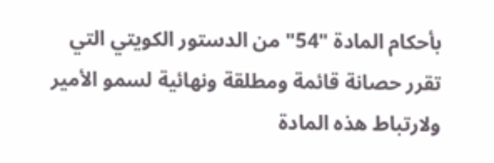بأحكام المادة "54" من الدستور الكويتي التي تقرر حصانة قائمة ومطلقة ونهائية لسمو الأمير ولارتباط هذه المادة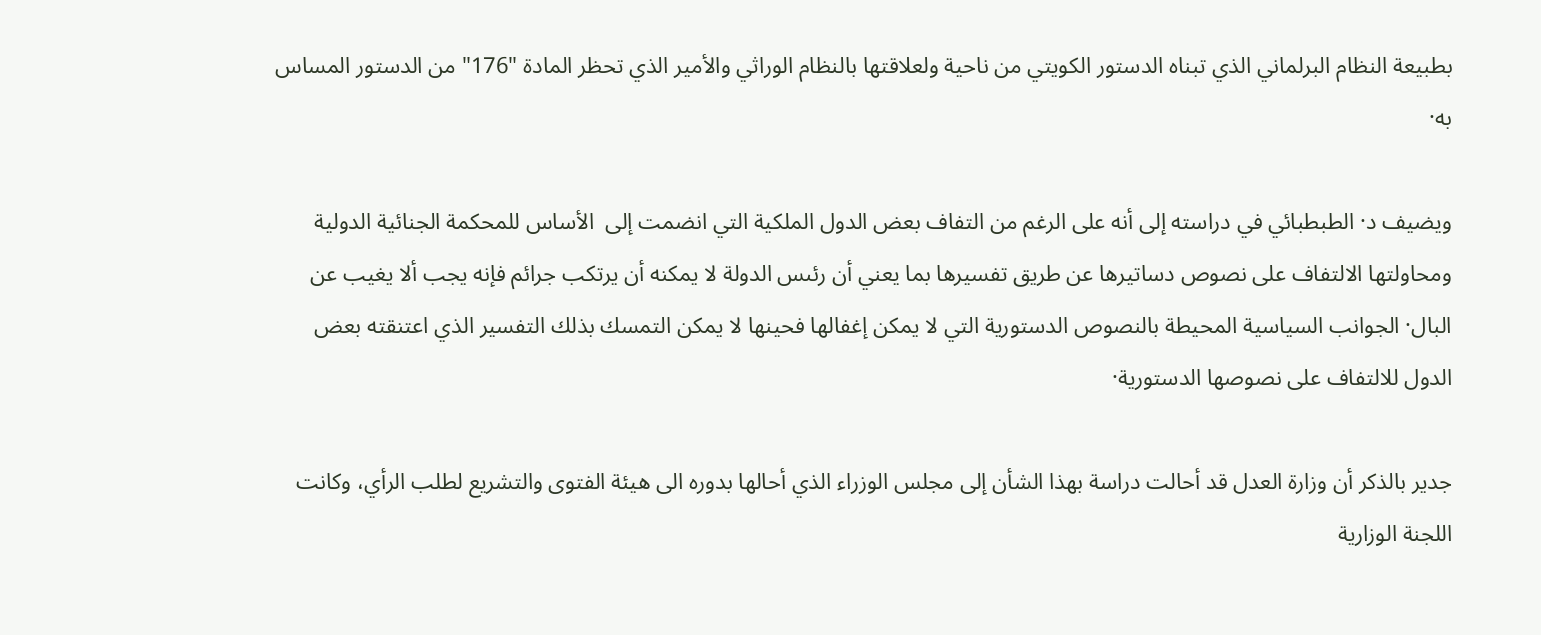بطبيعة النظام البرلماني الذي تبناه الدستور الكويتي من ناحية ولعلاقتها بالنظام الوراثي والأمير الذي تحظر المادة "176" من الدستور المساس به·

ويضيف د· الطبطبائي في دراسته إلى أنه على الرغم من التفاف بعض الدول الملكية التي انضمت إلى  الأساس للمحكمة الجنائية الدولية ومحاولتها الالتفاف على نصوص دساتيرها عن طريق تفسيرها بما يعني أن رئىس الدولة لا يمكنه أن يرتكب جرائم فإنه يجب ألا يغيب عن البال· الجوانب السياسية المحيطة بالنصوص الدستورية التي لا يمكن إغفالها فحينها لا يمكن التمسك بذلك التفسير الذي اعتنقته بعض الدول للالتفاف على نصوصها الدستورية·

جدير بالذكر أن وزارة العدل قد أحالت دراسة بهذا الشأن إلى مجلس الوزراء الذي أحالها بدوره الى هيئة الفتوى والتشريع لطلب الرأي، وكانت اللجنة الوزارية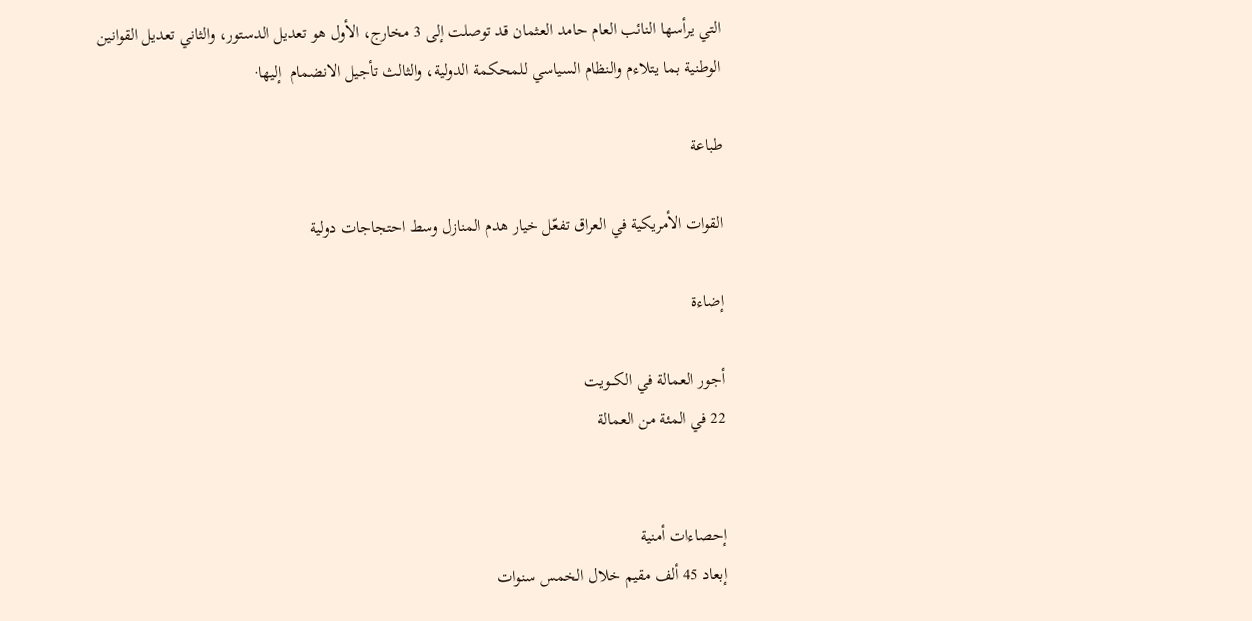التي يرأسها النائب العام حامد العثمان قد توصلت إلى 3 مخارج، الأول هو تعديل الدستور، والثاني تعديل القوانين الوطنية بما يتلاءم والنظام السياسي للمحكمة الدولية، والثالث تأجيل الانضمام  إليها·

طباعة

القوات الأمريكية في العراق تفعّل خيار هدم المنازل وسط احتجاجات دولية

إضاءة

أجور العمالة في الكـــويت
22 في المئة من العمالة


إحصاءات أمنية
إبعاد 45 ألف مقيم خلال الخمس سنوات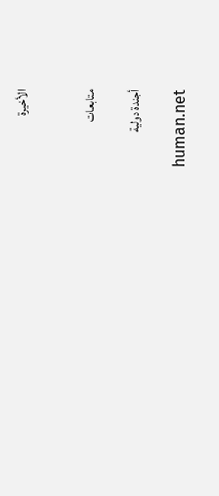الأخيرة


متابعات

أجندة دولية

human.net